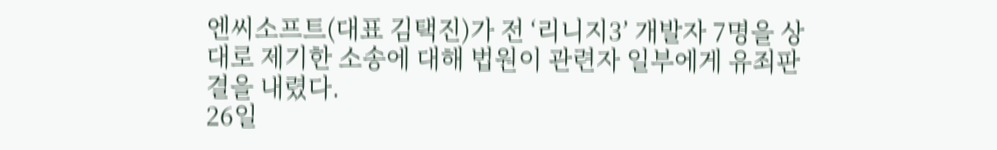엔씨소프트(대표 김택진)가 전 ‘리니지3’ 개발자 7명을 상대로 제기한 소송에 대해 법원이 관련자 일부에게 유죄판결을 내렸다.
26일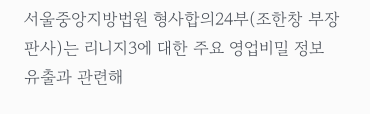서울중앙지방법원 형사합의24부(조한창 부장판사)는 리니지3에 대한 주요 영업비밀 정보 유출과 관련해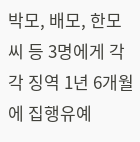박모, 배모, 한모씨 등 3명에게 각각 징역 1년 6개월에 집행유예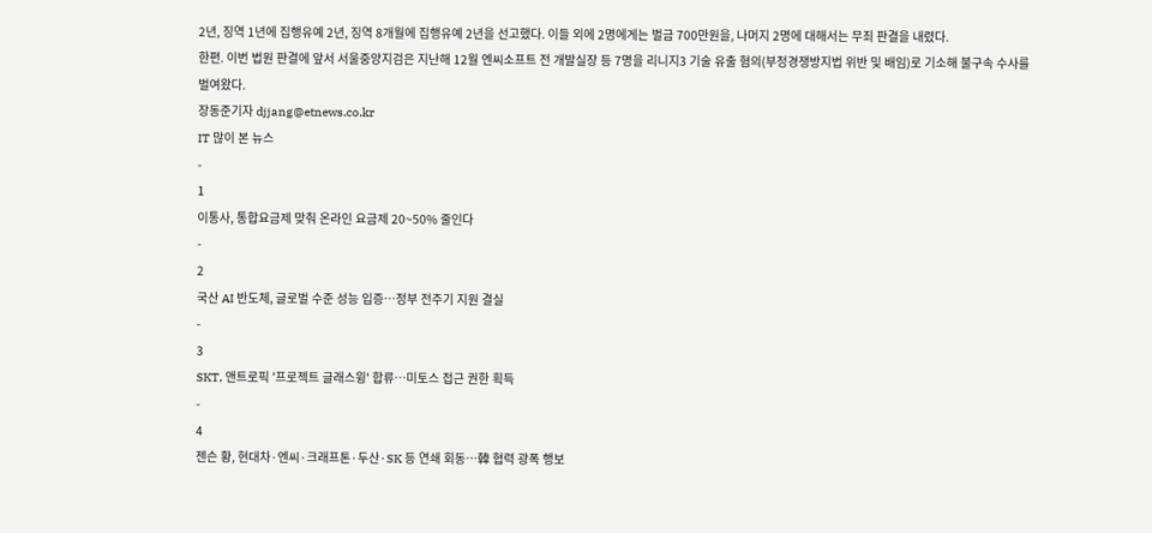2년, 징역 1년에 집행유예 2년, 징역 8개월에 집행유예 2년을 선고했다. 이들 외에 2명에게는 벌금 700만원을, 나머지 2명에 대해서는 무죄 판결을 내렸다.
한편. 이번 법원 판결에 앞서 서울중앙지검은 지난해 12월 엔씨소프트 전 개발실장 등 7명을 리니지3 기술 유출 혐의(부정경쟁방지법 위반 및 배임)로 기소해 불구속 수사를 벌여왔다.
장동준기자 djjang@etnews.co.kr
IT 많이 본 뉴스
-
1
이통사, 통합요금제 맞춰 온라인 요금제 20~50% 줄인다
-
2
국산 AI 반도체, 글로벌 수준 성능 입증…정부 전주기 지원 결실
-
3
SKT, 앤트로픽 '프로젝트 글래스윙' 합류…미토스 접근 권한 획득
-
4
젠슨 황, 현대차·엔씨·크래프톤·두산·SK 등 연쇄 회동…韓 협력 광폭 행보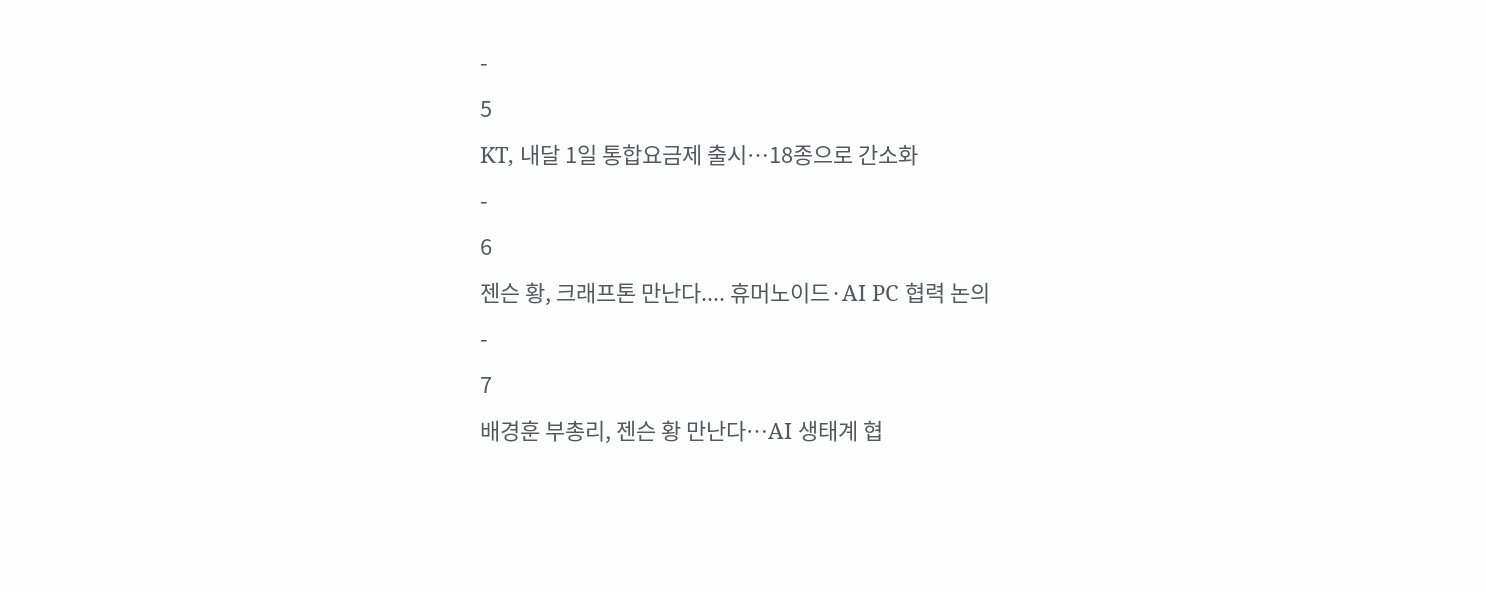-
5
KT, 내달 1일 통합요금제 출시…18종으로 간소화
-
6
젠슨 황, 크래프톤 만난다.... 휴머노이드·AI PC 협력 논의
-
7
배경훈 부총리, 젠슨 황 만난다…AI 생태계 협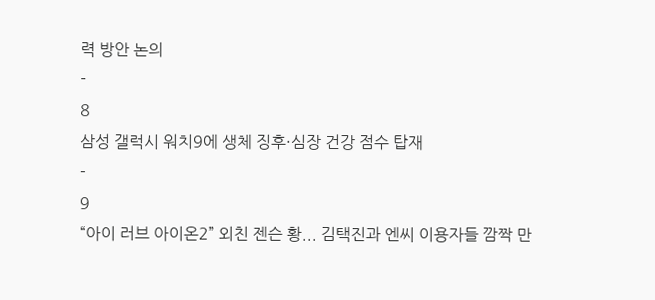력 방안 논의
-
8
삼성 갤럭시 워치9에 생체 징후·심장 건강 점수 탑재
-
9
“아이 러브 아이온2” 외친 젠슨 황... 김택진과 엔씨 이용자들 깜짝 만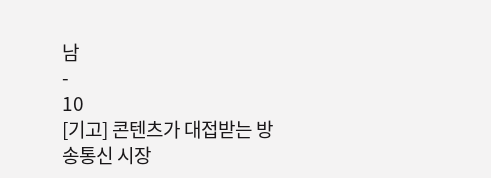남
-
10
[기고] 콘텐츠가 대접받는 방송통신 시장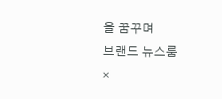을 꿈꾸며
브랜드 뉴스룸
×